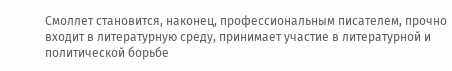Смоллет становится, наконец, профессиональным писателем, прочно входит в литературную среду, принимает участие в литературной и политической борьбе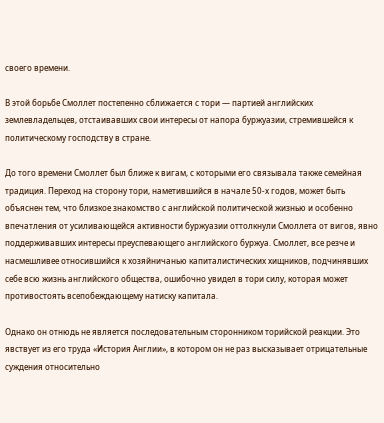своего времени.

В этой борьбе Смоллет постепенно сближается с тори — партией английских землевладельцев, отстаивавших свои интересы от напора буржуазии, стремившейся к политическому господству в стране.

До того времени Смоллет был ближе к вигам, с которыми его связывала также семейная традиция. Переход на сторону тори, наметившийся в начале 50-х годов, может быть объяснен тем, что близкое знакомство с английской политической жизнью и особенно впечатления от усиливающейся активности буржуазии оттолкнули Смоллета от вигов, явно поддерживавших интересы преуспевающего английского буржуа. Смоллет, все резче и насмешливее относившийся к хозяйничанью капиталистических хищников, подчинявших себе всю жизнь английского общества, ошибочно увидел в тори силу, которая может противостоять всепобеждающему натиску капитала.

Однако он отнюдь не является последовательным сторонником торийской реакции. Это явствует из его труда «История Англии», в котором он не раз высказывает отрицательные суждения относительно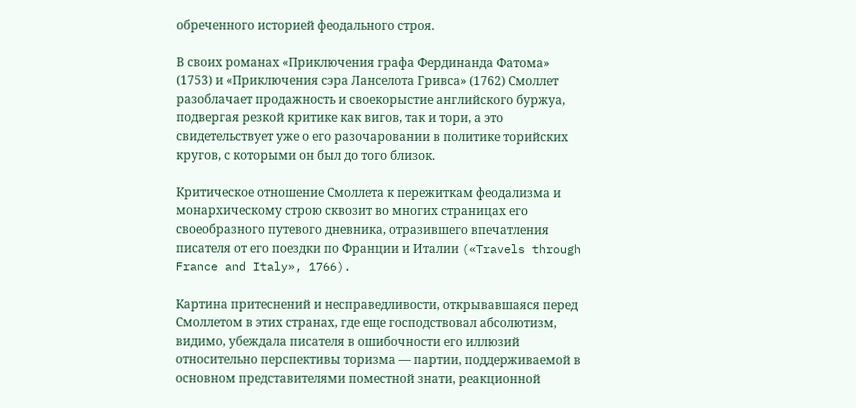обреченного историей феодального строя.

В своих романах «Приключения графа Фердинанда Фатома» (1753) и «Приключения сэра Ланселота Гривса» (1762) Смоллет разоблачает продажность и своекорыстие английского буржуа, подвергая резкой критике как вигов, так и тори, а это свидетельствует уже о его разочаровании в политике торийских кругов, с которыми он был до того близок.

Критическое отношение Смоллета к пережиткам феодализма и монархическому строю сквозит во многих страницах его своеобразного путевого дневника, отразившего впечатления писателя от его поездки по Франции и Италии («Travels through France and Italy», 1766).

Картина притеснений и несправедливости, открывавшаяся перед Смоллетом в этих странах, где еще господствовал абсолютизм, видимо, убеждала писателя в ошибочности его иллюзий относительно перспективы торизма — партии, поддерживаемой в основном представителями поместной знати, реакционной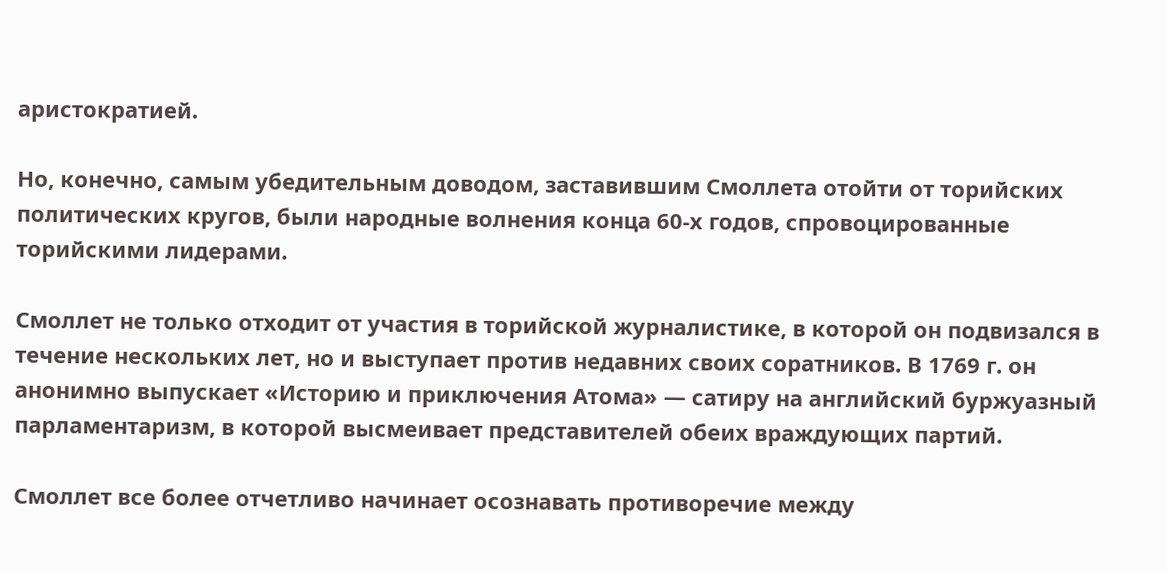аристократией.

Но, конечно, самым убедительным доводом, заставившим Смоллета отойти от торийских политических кругов, были народные волнения конца 60-х годов, спровоцированные торийскими лидерами.

Смоллет не только отходит от участия в торийской журналистике, в которой он подвизался в течение нескольких лет, но и выступает против недавних своих соратников. В 1769 г. он анонимно выпускает «Историю и приключения Атома» — сатиру на английский буржуазный парламентаризм, в которой высмеивает представителей обеих враждующих партий.

Смоллет все более отчетливо начинает осознавать противоречие между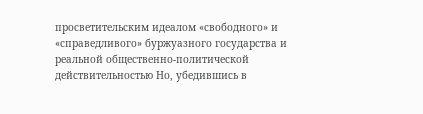просветительским идеалом «свободного» и «справедливого» буржуазного государства и реальной общественно-политической действительностью Но, убедившись в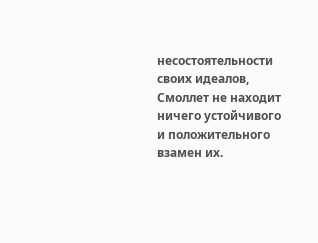несостоятельности своих идеалов, Смоллет не находит ничего устойчивого и положительного взамен их.